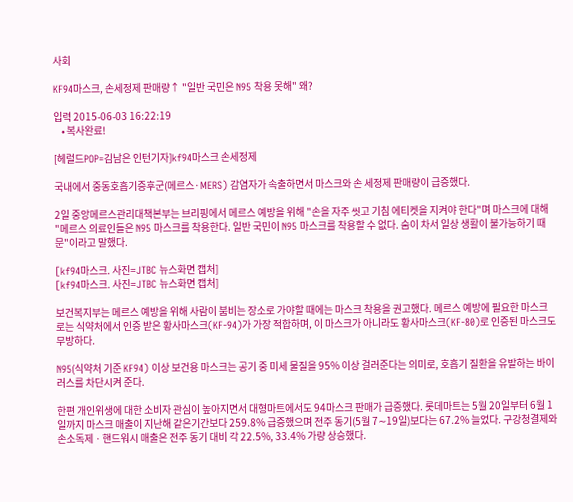사회

KF94마스크, 손세정제 판매량↑ "일반 국민은 N95 착용 못해" 왜?

입력 2015-06-03 16:22:19
    • 복사완료!

[헤럴드POP=김남은 인턴기자]kf94마스크 손세정제

국내에서 중동호흡기증후군(메르스·MERS) 감염자가 속출하면서 마스크와 손 세정제 판매량이 급증했다.

2일 중앙메르스관리대책본부는 브리핑에서 메르스 예방을 위해 "손을 자주 씻고 기침 에티켓을 지켜야 한다"며 마스크에 대해 "메르스 의료인들은 N95 마스크를 착용한다. 일반 국민이 N95 마스크를 착용할 수 없다. 숨이 차서 일상 생활이 불가능하기 때문"이라고 말했다.

[kf94마스크. 사진=JTBC 뉴스화면 캡처]
[kf94마스크. 사진=JTBC 뉴스화면 캡처]

보건복지부는 메르스 예방을 위해 사람이 붐비는 장소로 가야할 때에는 마스크 착용을 권고했다. 메르스 예방에 필요한 마스크로는 식약처에서 인증 받은 황사마스크(KF-94)가 가장 적합하며, 이 마스크가 아니라도 황사마스크(KF-80)로 인증된 마스크도 무방하다.

N95(식약처 기준 KF94) 이상 보건용 마스크는 공기 중 미세 물질을 95% 이상 걸러준다는 의미로, 호흡기 질환을 유발하는 바이러스를 차단시켜 준다.

한편 개인위생에 대한 소비자 관심이 높아지면서 대형마트에서도 94마스크 판매가 급증했다. 롯데마트는 5월 20일부터 6월 1일까지 마스크 매출이 지난해 같은기간보다 259.8% 급증했으며 전주 동기(5월 7∼19일)보다는 67.2% 늘었다. 구강청결제와 손소독제ㆍ핸드워시 매출은 전주 동기 대비 각 22.5%, 33.4% 가량 상승했다.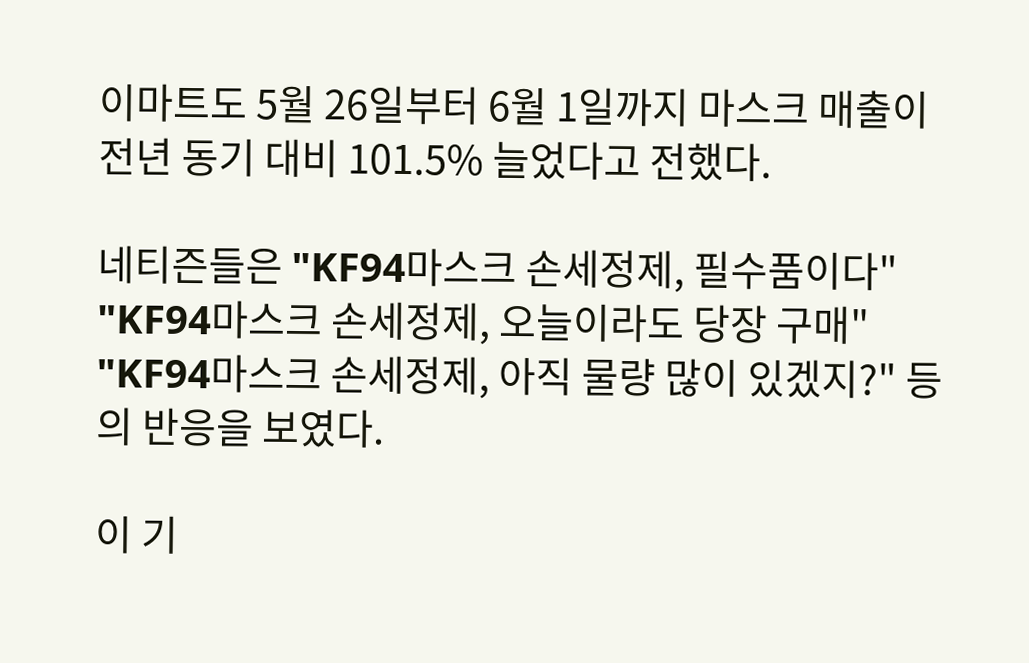이마트도 5월 26일부터 6월 1일까지 마스크 매출이 전년 동기 대비 101.5% 늘었다고 전했다.

네티즌들은 "KF94마스크 손세정제, 필수품이다" "KF94마스크 손세정제, 오늘이라도 당장 구매" "KF94마스크 손세정제, 아직 물량 많이 있겠지?" 등의 반응을 보였다.

이 기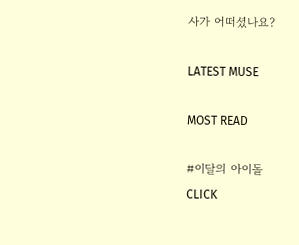사가 어떠셨나요?

LATEST MUSE

MOST READ

#이달의 아이돌
CLICK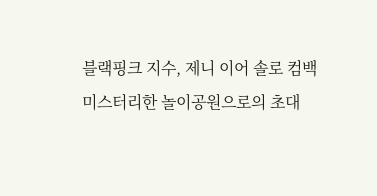블랙핑크 지수, 제니 이어 솔로 컴백
미스터리한 놀이공원으로의 초대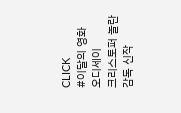CLICK
#이달의 영화
오디세이
크리스토퍼 놀란 감독 신작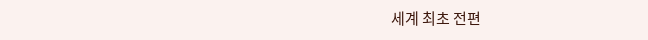세계 최초 전편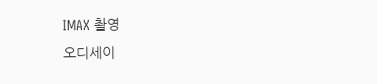IMAX 촬영
오디세이